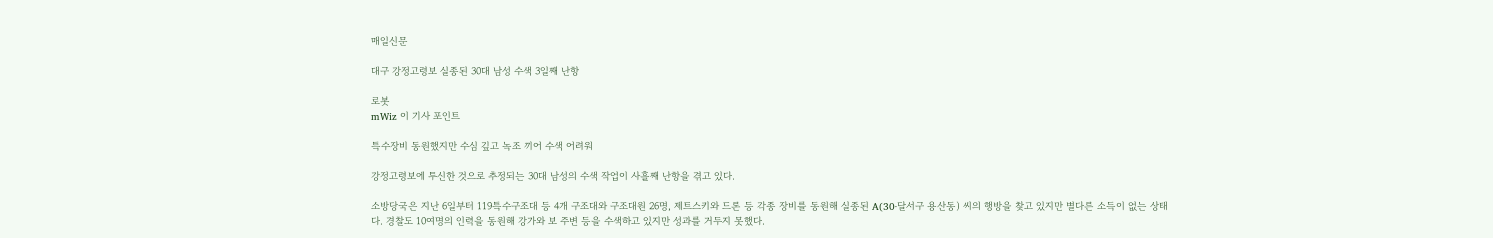매일신문

대구 강정고령보 실종된 30대 남성 수색 3일째 난항

로봇
mWiz 이 기사 포인트

특수장비 동원했지만 수심 깊고 녹조 끼어 수색 어려워

강정고령보에 투신한 것으로 추정되는 30대 남성의 수색 작업이 사흘째 난항을 겪고 있다.

소방당국은 지난 6일부터 119특수구조대 등 4개 구조대와 구조대원 26명, 제트스키와 드론 등 각종 장비를 동원해 실종된 A(30·달서구 용산동) 씨의 행방을 찾고 있지만 별다른 소득이 없는 상태다. 경찰도 10여명의 인력을 동원해 강가와 보 주변 등을 수색하고 있지만 성과를 거두지 못했다.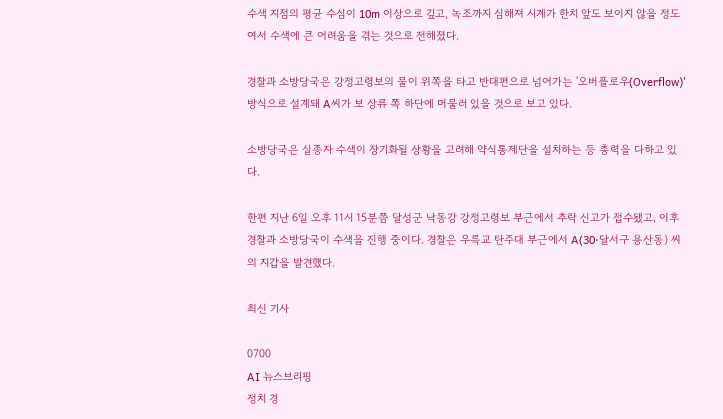수색 지점의 평균 수심이 10m 이상으로 깊고, 녹조까지 심해져 시계가 한치 앞도 보이지 않을 정도여서 수색에 큰 어려움을 겪는 것으로 전해졌다.

경찰과 소방당국은 강정고령보의 물이 위쪽을 타고 반대편으로 넘어가는 '오버플로우(Overflow)' 방식으로 설계돼 A씨가 보 상류 쪽 하단에 머물러 있을 것으로 보고 있다.

소방당국은 실종자 수색이 장기화될 상황을 고려해 약식통제단을 설치하는 등 총력을 다하고 있다.

한편 지난 6일 오후 11시 15분쯤 달성군 낙동강 강정고령보 부근에서 추락 신고가 접수됐고, 이후 경찰과 소방당국이 수색을 진행 중이다. 경찰은 우륵교 탄주대 부근에서 A(30·달서구 용산동) 씨의 지갑을 발견했다.

최신 기사

0700
AI 뉴스브리핑
정치 경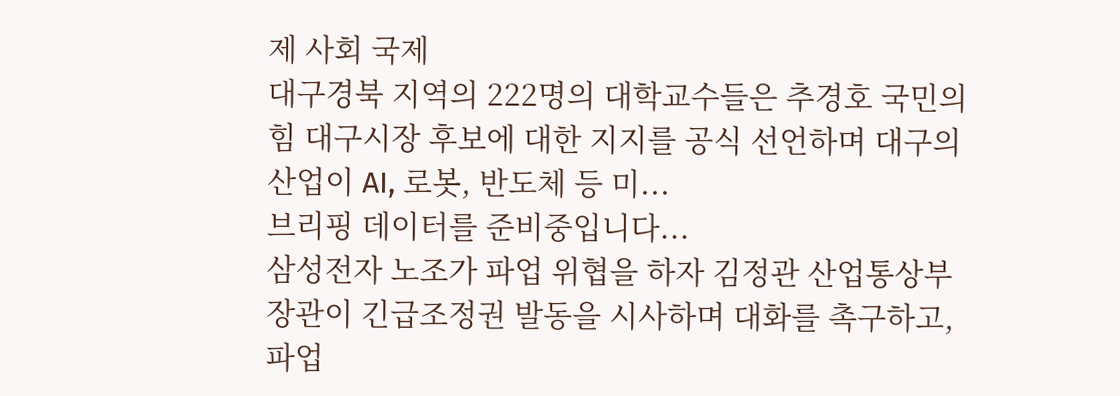제 사회 국제
대구경북 지역의 222명의 대학교수들은 추경호 국민의힘 대구시장 후보에 대한 지지를 공식 선언하며 대구의 산업이 AI, 로봇, 반도체 등 미...
브리핑 데이터를 준비중입니다...
삼성전자 노조가 파업 위협을 하자 김정관 산업통상부 장관이 긴급조정권 발동을 시사하며 대화를 촉구하고, 파업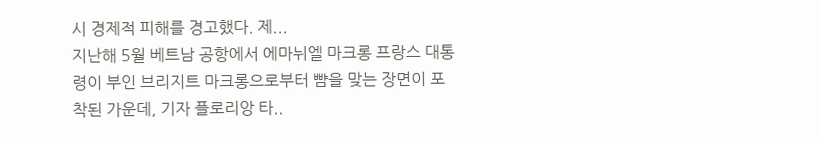시 경제적 피해를 경고했다. 제...
지난해 5월 베트남 공항에서 에마뉘엘 마크롱 프랑스 대통령이 부인 브리지트 마크롱으로부터 뺨을 맞는 장면이 포착된 가운데, 기자 플로리앙 타..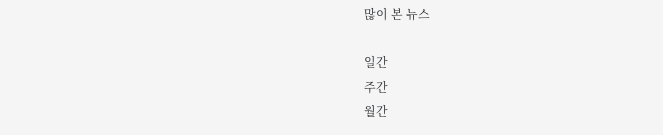많이 본 뉴스

일간
주간
월간